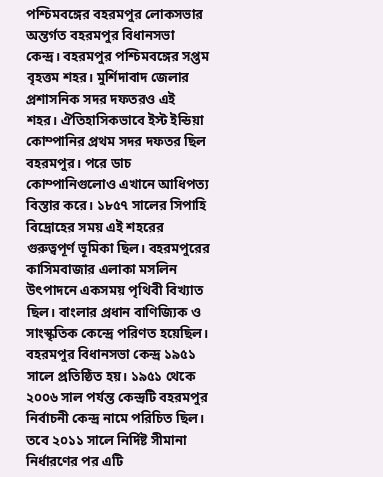পশ্চিমবঙ্গের বহরমপুর লোকসভার অন্তর্গত বহরমপুর বিধানসভা কেন্দ্র। বহরমপুর পশ্চিমবঙ্গের সপ্তম বৃহত্তম শহর। মুর্শিদাবাদ জেলার প্রশাসনিক সদর দফতরও এই শহর। ঐতিহাসিকভাবে ইস্ট ইন্ডিয়া কোম্পানির প্রথম সদর দফতর ছিল বহরমপুর। পরে ডাচ কোম্পানিগুলোও এখানে আধিপত্য বিস্তার করে। ১৮৫৭ সালের সিপাহি বিদ্রোহের সময় এই শহরের গুরুত্বপূর্ণ ভূমিকা ছিল। বহরমপুরের কাসিমবাজার এলাকা মসলিন উৎপাদনে একসময় পৃথিবী বিখ্যাত ছিল। বাংলার প্রধান বাণিজ্যিক ও সাংস্কৃতিক কেন্দ্রে পরিণত হয়েছিল। বহরমপুর বিধানসভা কেন্দ্র ১৯৫১ সালে প্রতিষ্ঠিত হয়। ১৯৫১ থেকে ২০০৬ সাল পর্যন্ত কেন্দ্রটি বহরমপুর নির্বাচনী কেন্দ্র নামে পরিচিত ছিল। তবে ২০১১ সালে নির্দিষ্ট সীমানা নির্ধারণের পর এটি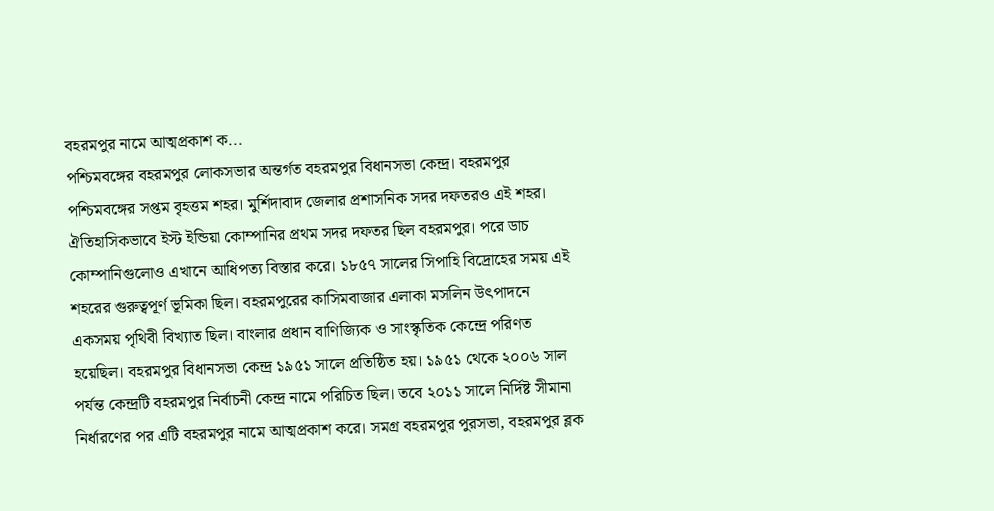বহরমপুর নামে আত্মপ্রকাশ ক...
পশ্চিমবঙ্গের বহরমপুর লোকসভার অন্তর্গত বহরমপুর বিধানসভা কেন্দ্র। বহরমপুর পশ্চিমবঙ্গের সপ্তম বৃহত্তম শহর। মুর্শিদাবাদ জেলার প্রশাসনিক সদর দফতরও এই শহর। ঐতিহাসিকভাবে ইস্ট ইন্ডিয়া কোম্পানির প্রথম সদর দফতর ছিল বহরমপুর। পরে ডাচ কোম্পানিগুলোও এখানে আধিপত্য বিস্তার করে। ১৮৫৭ সালের সিপাহি বিদ্রোহের সময় এই শহরের গুরুত্বপূর্ণ ভূমিকা ছিল। বহরমপুরের কাসিমবাজার এলাকা মসলিন উৎপাদনে একসময় পৃথিবী বিখ্যাত ছিল। বাংলার প্রধান বাণিজ্যিক ও সাংস্কৃতিক কেন্দ্রে পরিণত হয়েছিল। বহরমপুর বিধানসভা কেন্দ্র ১৯৫১ সালে প্রতিষ্ঠিত হয়। ১৯৫১ থেকে ২০০৬ সাল পর্যন্ত কেন্দ্রটি বহরমপুর নির্বাচনী কেন্দ্র নামে পরিচিত ছিল। তবে ২০১১ সালে নির্দিষ্ট সীমানা নির্ধারণের পর এটি বহরমপুর নামে আত্মপ্রকাশ করে। সমগ্র বহরমপুর পুরসভা, বহরমপুর ব্লক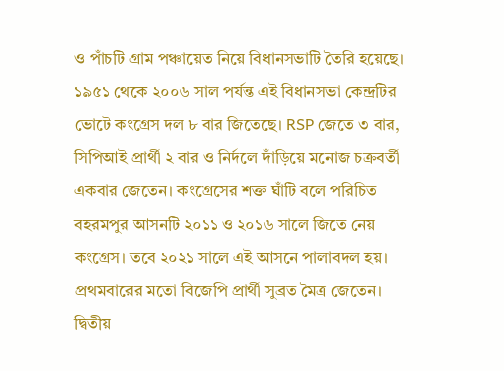ও পাঁচটি গ্রাম পঞ্চায়েত নিয়ে বিধানসভাটি তৈরি হয়েছে। ১৯৫১ থেকে ২০০৬ সাল পর্যন্ত এই বিধানসভা কেন্দ্রটির ভোটে কংগ্রেস দল ৮ বার জিতেছে। RSP জেতে ৩ বার, সিপিআই প্রার্থী ২ বার ও নির্দলে দাঁড়িয়ে মনোজ চক্রবর্তী একবার জেতেন। কংগ্রেসের শক্ত ঘাঁটি বলে পরিচিত বহরমপুর আসনটি ২০১১ ও ২০১৬ সালে জিতে নেয় কংগ্রেস। তবে ২০২১ সালে এই আসনে পালাবদল হয়। প্রথমবারের মতো বিজেপি প্রার্থী সুব্রত মৈত্র জেতেন। দ্বিতীয়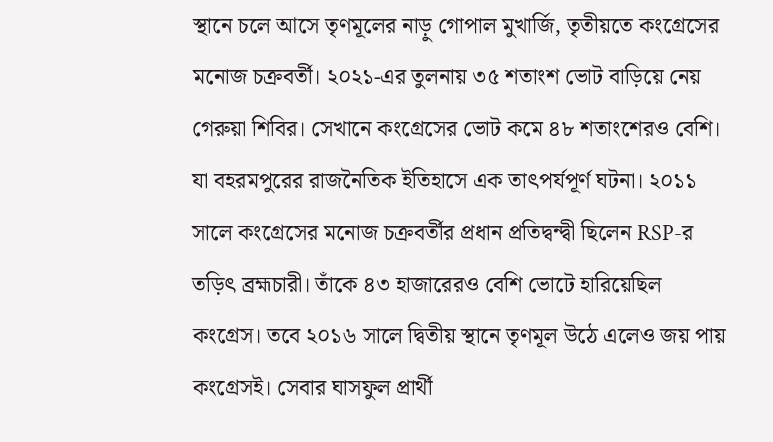স্থানে চলে আসে তৃণমূলের নাড়ু গোপাল মুখার্জি, তৃতীয়তে কংগ্রেসের মনোজ চক্রবর্তী। ২০২১-এর তুলনায় ৩৫ শতাংশ ভোট বাড়িয়ে নেয় গেরুয়া শিবির। সেখানে কংগ্রেসের ভোট কমে ৪৮ শতাংশেরও বেশি। যা বহরমপুরের রাজনৈতিক ইতিহাসে এক তাৎপর্যপূর্ণ ঘটনা। ২০১১ সালে কংগ্রেসের মনোজ চক্রবর্তীর প্রধান প্রতিদ্বন্দ্বী ছিলেন RSP-র তড়িৎ ব্রহ্মচারী। তাঁকে ৪৩ হাজারেরও বেশি ভোটে হারিয়েছিল কংগ্রেস। তবে ২০১৬ সালে দ্বিতীয় স্থানে তৃণমূল উঠে এলেও জয় পায় কংগ্রেসই। সেবার ঘাসফুল প্রার্থী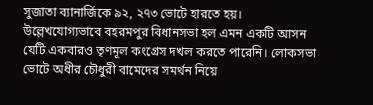সুজাতা ব্যানার্জিকে ৯২, ২৭৩ ভোটে হারতে হয়। উল্লেখযোগ্যভাবে বহরমপুর বিধানসভা হল এমন একটি আসন যেটি একবারও তৃণমূল কংগ্রেস দখল করতে পারেনি। লোকসভা ভোটে অধীর চৌধুরী বামেদের সমর্থন নিয়ে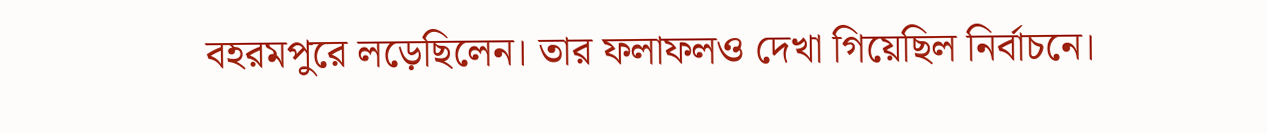বহরমপুরে লড়েছিলেন। তার ফলাফলও দেখা গিয়েছিল নির্বাচনে।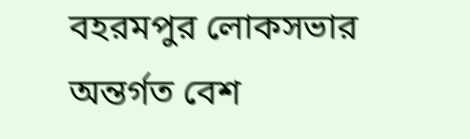বহরমপুর লোকসভার অন্তর্গত বেশ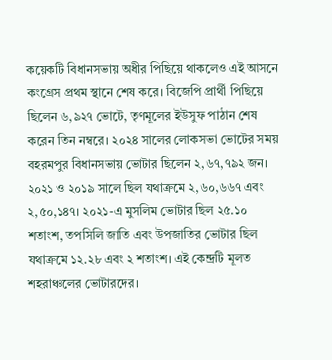কয়েকটি বিধানসভায় অধীর পিছিয়ে থাকলেও এই আসনে কংগ্রেস প্রথম স্থানে শেষ করে। বিজেপি প্রার্থী পিছিয়ে ছিলেন ৬,৯২৭ ভোটে, তৃণমূলের ইউসুফ পাঠান শেষ করেন তিন নম্বরে। ২০২৪ সালের লোকসভা ভোটের সময় বহরমপুর বিধানসভায় ভোটার ছিলেন ২,৬৭,৭৯২ জন। ২০২১ ও ২০১৯ সালে ছিল যথাক্রমে ২,৬০,৬৬৭ এবং ২,৫০,১৪৭। ২০২১-এ মুসলিম ভোটার ছিল ২৫.১০ শতাংশ, তপসিলি জাতি এবং উপজাতির ভোটার ছিল যথাক্রমে ১২.২৮ এবং ২ শতাংশ। এই কেন্দ্রটি মূলত শহরাঞ্চলের ভোটারদের।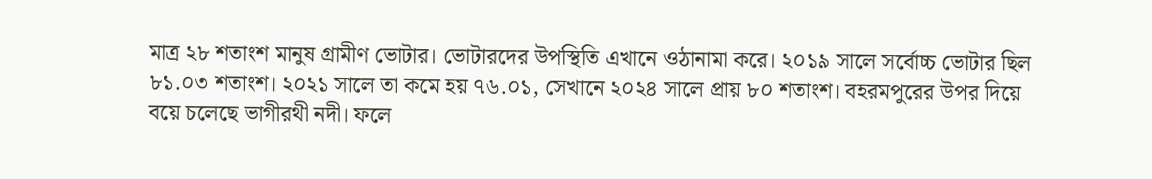মাত্র ২৮ শতাংশ মানুষ গ্রামীণ ভোটার। ভোটারদের উপস্থিতি এখানে ওঠানামা করে। ২০১৯ সালে সর্বোচ্চ ভোটার ছিল ৮১.০৩ শতাংশ। ২০২১ সালে তা কমে হয় ৭৬.০১, সেখানে ২০২৪ সালে প্রায় ৮০ শতাংশ। বহরমপুরের উপর দিয়ে বয়ে চলেছে ভাগীরথী নদী। ফলে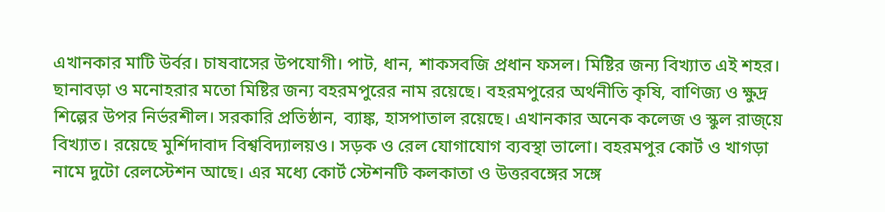এখানকার মাটি উর্বর। চাষবাসের উপযোগী। পাট, ধান, শাকসবজি প্রধান ফসল। মিষ্টির জন্য বিখ্যাত এই শহর। ছানাবড়া ও মনোহরার মতো মিষ্টির জন্য বহরমপুরের নাম রয়েছে। বহরমপুরের অর্থনীতি কৃষি, বাণিজ্য ও ক্ষুদ্র শিল্পের উপর নির্ভরশীল। সরকারি প্রতিষ্ঠান, ব্যাঙ্ক, হাসপাতাল রয়েছে। এখানকার অনেক কলেজ ও স্কুল রাজ্য়ে বিখ্যাত। রয়েছে মুর্শিদাবাদ বিশ্ববিদ্যালয়ও। সড়ক ও রেল যোগাযোগ ব্যবস্থা ভালো। বহরমপুর কোর্ট ও খাগড়া নামে দুটো রেলস্টেশন আছে। এর মধ্যে কোর্ট স্টেশনটি কলকাতা ও উত্তরবঙ্গের সঙ্গে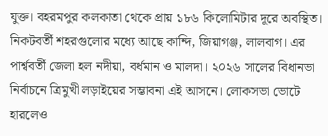যুক্ত। বহরমপুর কলকাতা থেকে প্রায় ১৮৬ কিলোমিটার দূরে অবস্থিত। নিকটবর্তী শহরগুলোর মধ্যে আছে কান্দি, জিয়াগঞ্জ, লালবাগ। এর পার্শ্ববর্তী জেলা হল নদীয়া, বর্ধমান ও মালদা। ২০২৬ সালের বিধানভা নির্বাচনে ত্রিমুখী লড়াইয়ের সম্ভাবনা এই আসনে। লোকসভা ভোটে হারলেও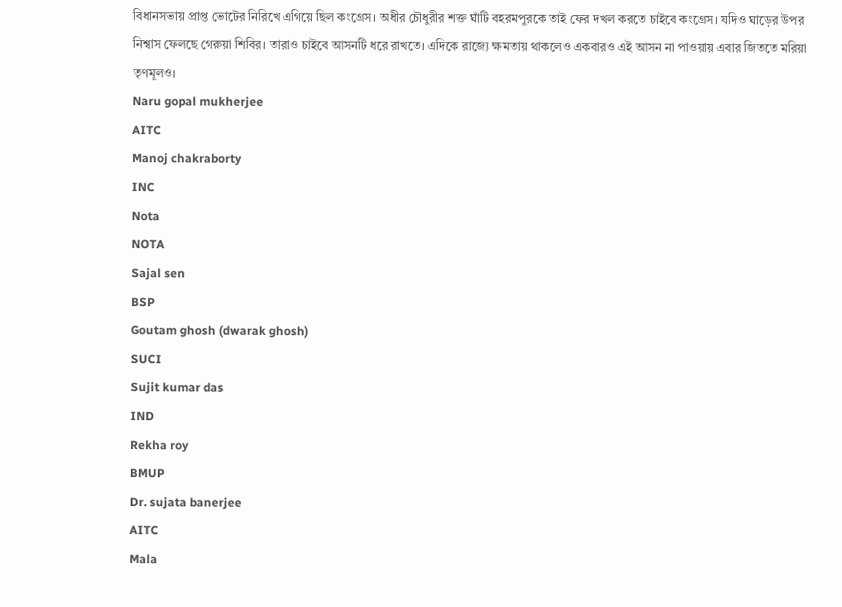বিধানসভায় প্রাপ্ত ভোটের নিরিখে এগিয়ে ছিল কংগ্রেস। অধীর চৌধুরীর শক্ত ঘাঁটি বহরমপুরকে তাই ফের দখল করতে চাইবে কংগ্রেস। যদিও ঘাড়ের উপর নিশ্বাস ফেলছে গেরুয়া শিবির। তারাও চাইবে আসনটি ধরে রাখতে। এদিকে রাজ্যে ক্ষমতায় থাকলেও একবারও এই আসন না পাওয়ায় এবার জিততে মরিয়া তৃণমূলও।
Naru gopal mukherjee
AITC
Manoj chakraborty
INC
Nota
NOTA
Sajal sen
BSP
Goutam ghosh (dwarak ghosh)
SUCI
Sujit kumar das
IND
Rekha roy
BMUP
Dr. sujata banerjee
AITC
Mala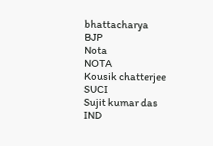bhattacharya
BJP
Nota
NOTA
Kousik chatterjee
SUCI
Sujit kumar das
IND